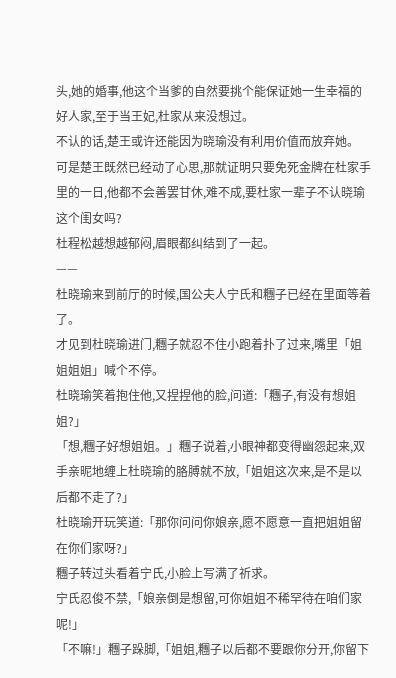头,她的婚事,他这个当爹的自然要挑个能保证她一生幸福的好人家,至于当王妃,杜家从来没想过。
不认的话,楚王或许还能因为晓瑜没有利用价值而放弃她。
可是楚王既然已经动了心思,那就证明只要免死金牌在杜家手里的一日,他都不会善罢甘休,难不成,要杜家一辈子不认晓瑜这个闺女吗?
杜程松越想越郁闷,眉眼都纠结到了一起。
——
杜晓瑜来到前厅的时候,国公夫人宁氏和糰子已经在里面等着了。
才见到杜晓瑜进门,糰子就忍不住小跑着扑了过来,嘴里「姐姐姐姐」喊个不停。
杜晓瑜笑着抱住他,又捏捏他的脸,问道:「糰子,有没有想姐姐?」
「想,糰子好想姐姐。」糰子说着,小眼神都变得幽怨起来,双手亲昵地缠上杜晓瑜的胳膊就不放,「姐姐这次来,是不是以后都不走了?」
杜晓瑜开玩笑道:「那你问问你娘亲,愿不愿意一直把姐姐留在你们家呀?」
糰子转过头看着宁氏,小脸上写满了祈求。
宁氏忍俊不禁,「娘亲倒是想留,可你姐姐不稀罕待在咱们家呢!」
「不嘛!」糰子跺脚,「姐姐,糰子以后都不要跟你分开,你留下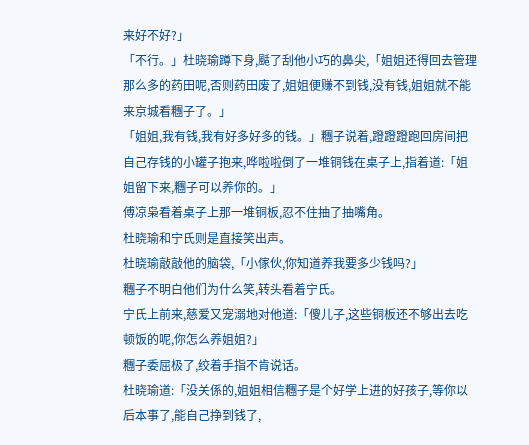来好不好?」
「不行。」杜晓瑜蹲下身,颳了刮他小巧的鼻尖,「姐姐还得回去管理那么多的药田呢,否则药田废了,姐姐便赚不到钱,没有钱,姐姐就不能来京城看糰子了。」
「姐姐,我有钱,我有好多好多的钱。」糰子说着,蹬蹬蹬跑回房间把自己存钱的小罐子抱来,哗啦啦倒了一堆铜钱在桌子上,指着道:「姐姐留下来,糰子可以养你的。」
傅凉枭看着桌子上那一堆铜板,忍不住抽了抽嘴角。
杜晓瑜和宁氏则是直接笑出声。
杜晓瑜敲敲他的脑袋,「小傢伙,你知道养我要多少钱吗?」
糰子不明白他们为什么笑,转头看着宁氏。
宁氏上前来,慈爱又宠溺地对他道:「傻儿子,这些铜板还不够出去吃顿饭的呢,你怎么养姐姐?」
糰子委屈极了,绞着手指不肯说话。
杜晓瑜道:「没关係的,姐姐相信糰子是个好学上进的好孩子,等你以后本事了,能自己挣到钱了,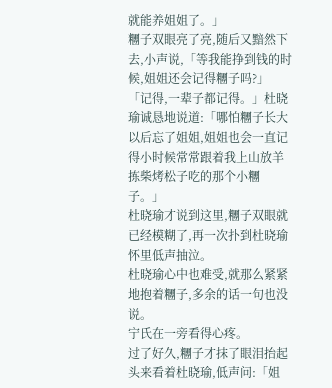就能养姐姐了。」
糰子双眼亮了亮,随后又黯然下去,小声说,「等我能挣到钱的时候,姐姐还会记得糰子吗?」
「记得,一辈子都记得。」杜晓瑜诚恳地说道:「哪怕糰子长大以后忘了姐姐,姐姐也会一直记得小时候常常跟着我上山放羊拣柴烤松子吃的那个小糰子。」
杜晓瑜才说到这里,糰子双眼就已经模糊了,再一次扑到杜晓瑜怀里低声抽泣。
杜晓瑜心中也难受,就那么紧紧地抱着糰子,多余的话一句也没说。
宁氏在一旁看得心疼。
过了好久,糰子才抹了眼泪抬起头来看着杜晓瑜,低声问:「姐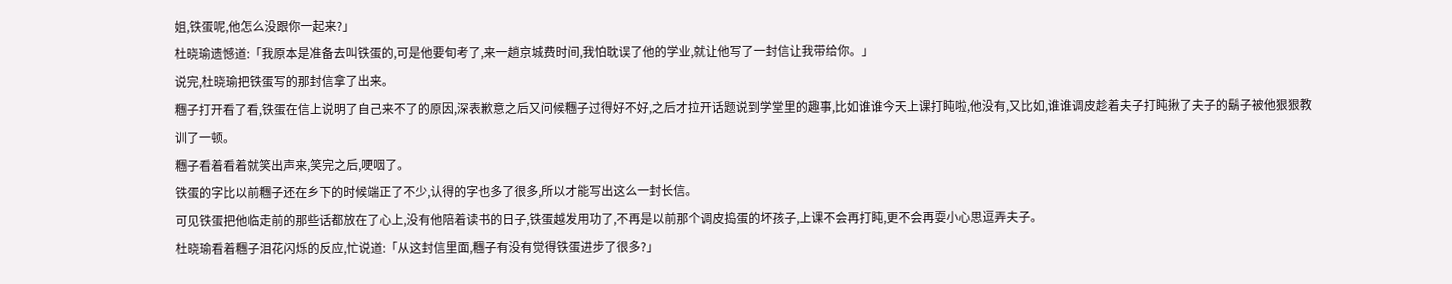姐,铁蛋呢,他怎么没跟你一起来?」
杜晓瑜遗憾道:「我原本是准备去叫铁蛋的,可是他要旬考了,来一趟京城费时间,我怕耽误了他的学业,就让他写了一封信让我带给你。」
说完,杜晓瑜把铁蛋写的那封信拿了出来。
糰子打开看了看,铁蛋在信上说明了自己来不了的原因,深表歉意之后又问候糰子过得好不好,之后才拉开话题说到学堂里的趣事,比如谁谁今天上课打盹啦,他没有,又比如,谁谁调皮趁着夫子打盹揪了夫子的鬍子被他狠狠教训了一顿。
糰子看着看着就笑出声来,笑完之后,哽咽了。
铁蛋的字比以前糰子还在乡下的时候端正了不少,认得的字也多了很多,所以才能写出这么一封长信。
可见铁蛋把他临走前的那些话都放在了心上,没有他陪着读书的日子,铁蛋越发用功了,不再是以前那个调皮捣蛋的坏孩子,上课不会再打盹,更不会再耍小心思逗弄夫子。
杜晓瑜看着糰子泪花闪烁的反应,忙说道:「从这封信里面,糰子有没有觉得铁蛋进步了很多?」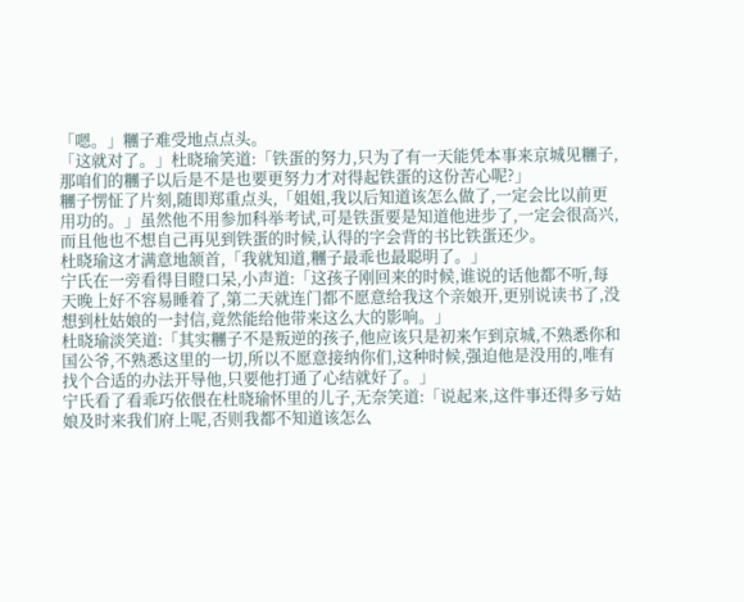「嗯。」糰子难受地点点头。
「这就对了。」杜晓瑜笑道:「铁蛋的努力,只为了有一天能凭本事来京城见糰子,那咱们的糰子以后是不是也要更努力才对得起铁蛋的这份苦心呢?」
糰子愣怔了片刻,随即郑重点头,「姐姐,我以后知道该怎么做了,一定会比以前更用功的。」虽然他不用参加科举考试,可是铁蛋要是知道他进步了,一定会很高兴,而且他也不想自己再见到铁蛋的时候,认得的字会背的书比铁蛋还少。
杜晓瑜这才满意地颔首,「我就知道,糰子最乖也最聪明了。」
宁氏在一旁看得目瞪口呆,小声道:「这孩子刚回来的时候,谁说的话他都不听,每天晚上好不容易睡着了,第二天就连门都不愿意给我这个亲娘开,更别说读书了,没想到杜姑娘的一封信,竟然能给他带来这么大的影响。」
杜晓瑜淡笑道:「其实糰子不是叛逆的孩子,他应该只是初来乍到京城,不熟悉你和国公爷,不熟悉这里的一切,所以不愿意接纳你们,这种时候,强迫他是没用的,唯有找个合适的办法开导他,只要他打通了心结就好了。」
宁氏看了看乖巧依偎在杜晓瑜怀里的儿子,无奈笑道:「说起来,这件事还得多亏姑娘及时来我们府上呢,否则我都不知道该怎么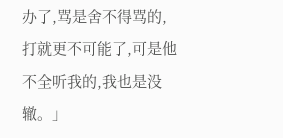办了,骂是舍不得骂的,打就更不可能了,可是他不全听我的,我也是没辙。」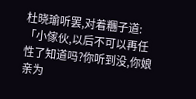杜晓瑜听罢,对着糰子道:「小傢伙,以后不可以再任性了知道吗?你听到没,你娘亲为